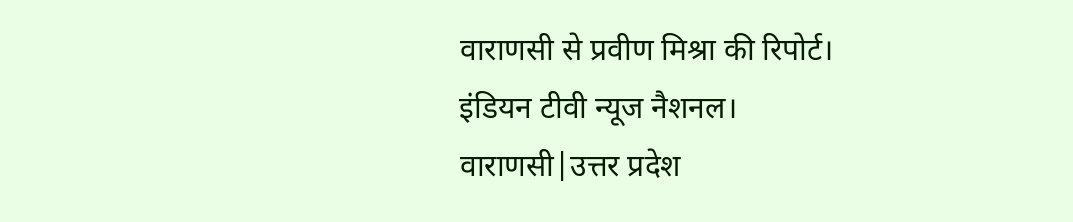वाराणसी से प्रवीण मिश्रा की रिपोर्ट।
इंडियन टीवी न्यूज नैशनल।
वाराणसी|उत्तर प्रदेश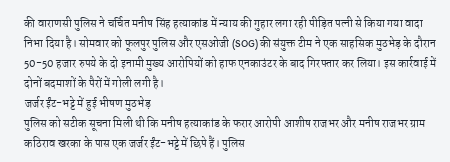की वाराणसी पुलिस ने चर्चित मनीष सिंह हत्याकांड में न्याय की गुहार लगा रही पीड़ित पत्नी से किया गया वादा निभा दिया है। सोमवार को फूलपुर पुलिस और एसओजी (SOG) की संयुक्त टीम ने एक साहसिक मुठभेड़ के दौरान 50-50 हजार रुपये के दो इनामी मुख्य आरोपियों को हाफ एनकाउंटर के बाद गिरफ्तार कर लिया। इस कार्रवाई में दोनों बदमाशों के पैरों में गोली लगी है।
जर्जर ईंट-भट्टे में हुई भीषण मुठभेड़
पुलिस को सटीक सूचना मिली थी कि मनीष हत्याकांड के फरार आरोपी आशीष राजभर और मनीष राजभर ग्राम कठिराव खरका के पास एक जर्जर ईंट-भट्टे में छिपे हैं। पुलिस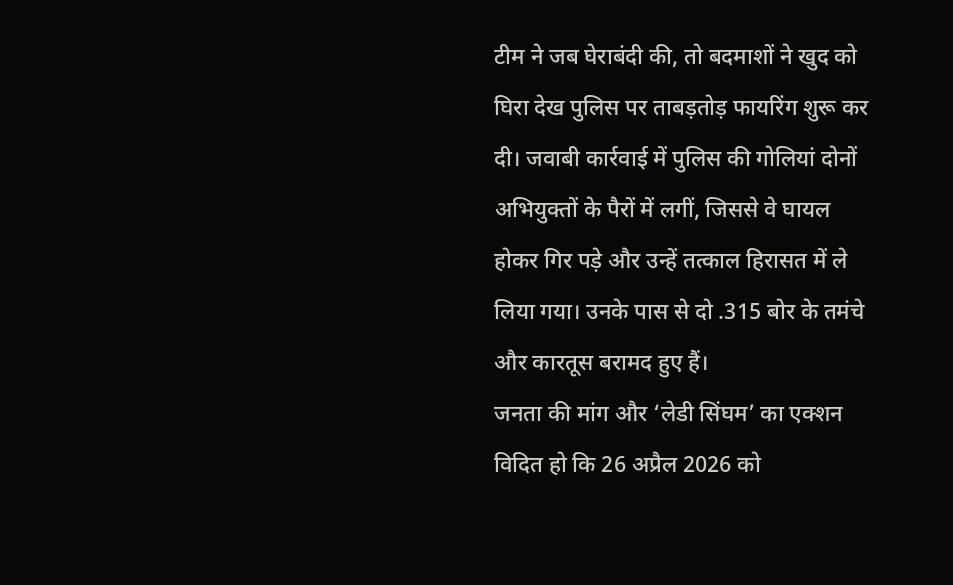टीम ने जब घेराबंदी की, तो बदमाशों ने खुद को घिरा देख पुलिस पर ताबड़तोड़ फायरिंग शुरू कर दी। जवाबी कार्रवाई में पुलिस की गोलियां दोनों अभियुक्तों के पैरों में लगीं, जिससे वे घायल होकर गिर पड़े और उन्हें तत्काल हिरासत में ले लिया गया। उनके पास से दो .315 बोर के तमंचे और कारतूस बरामद हुए हैं।
जनता की मांग और ‘लेडी सिंघम’ का एक्शन
विदित हो कि 26 अप्रैल 2026 को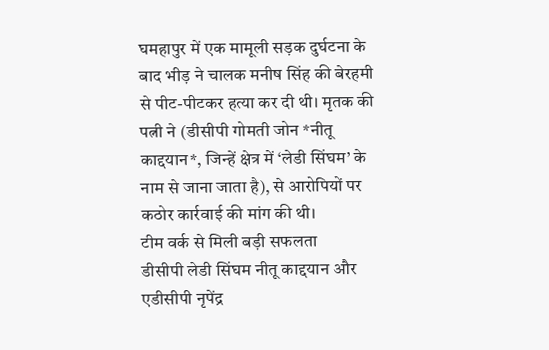घमहापुर में एक मामूली सड़क दुर्घटना के बाद भीड़ ने चालक मनीष सिंह की बेरहमी से पीट-पीटकर हत्या कर दी थी। मृतक की पत्नी ने (डीसीपी गोमती जोन *नीतू काद्दयान*, जिन्हें क्षेत्र में ‘लेडी सिंघम’ के नाम से जाना जाता है), से आरोपियों पर कठोर कार्रवाई की मांग की थी।
टीम वर्क से मिली बड़ी सफलता
डीसीपी लेडी सिंघम नीतू काद्दयान और एडीसीपी नृपेंद्र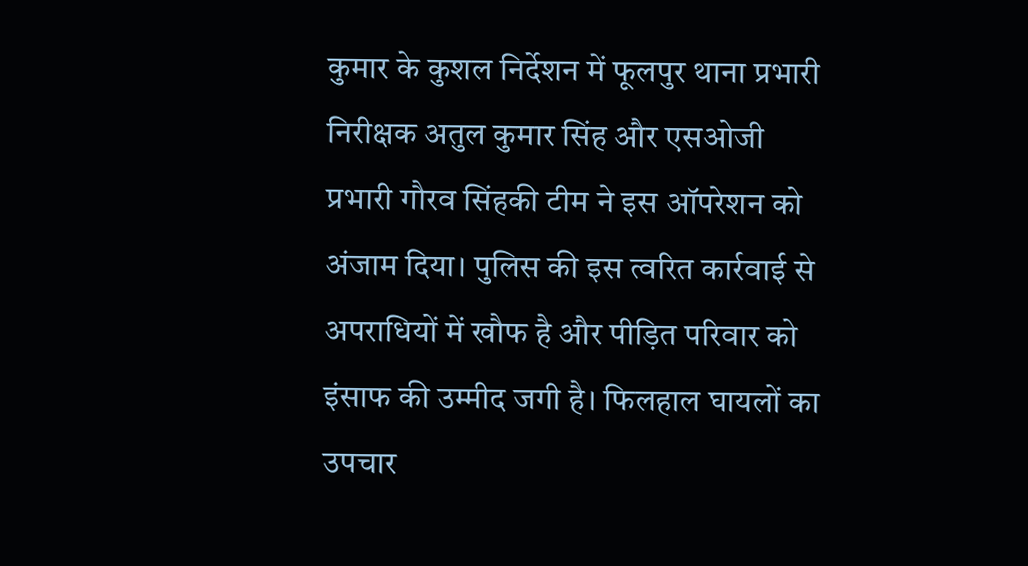कुमार के कुशल निर्देशन में फूलपुर थाना प्रभारी निरीक्षक अतुल कुमार सिंह और एसओजी प्रभारी गौरव सिंहकी टीम ने इस ऑपरेशन को अंजाम दिया। पुलिस की इस त्वरित कार्रवाई से अपराधियों में खौफ है और पीड़ित परिवार को इंसाफ की उम्मीद जगी है। फिलहाल घायलों का उपचार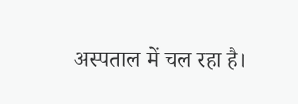अस्पताल में चल रहा है।